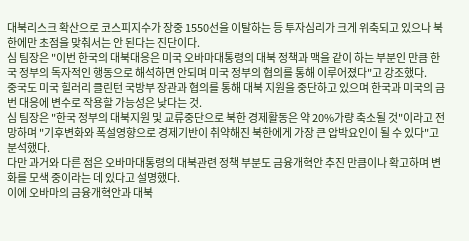대북리스크 확산으로 코스피지수가 장중 1550선을 이탈하는 등 투자심리가 크게 위축되고 있으나 북한에만 초점을 맞춰서는 안 된다는 진단이다.
심 팀장은 "이번 한국의 대북대응은 미국 오바마대통령의 대북 정책과 맥을 같이 하는 부분인 만큼 한국 정부의 독자적인 행동으로 해석하면 안되며 미국 정부의 협의를 통해 이루어졌다"고 강조했다.
중국도 미국 힐러리 클린턴 국방부 장관과 협의를 통해 대북 지원을 중단하고 있으며 한국과 미국의 금번 대응에 변수로 작용할 가능성은 낮다는 것.
심 팀장은 "한국 정부의 대북지원 및 교류중단으로 북한 경제활동은 약 20%가량 축소될 것"이라고 전망하며 "기후변화와 폭설영향으로 경제기반이 취약해진 북한에게 가장 큰 압박요인이 될 수 있다"고 분석했다.
다만 과거와 다른 점은 오바마대통령의 대북관련 정책 부분도 금융개혁안 추진 만큼이나 확고하며 변화를 모색 중이라는 데 있다고 설명했다.
이에 오바마의 금융개혁안과 대북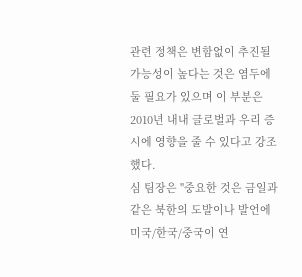관련 정책은 변함없이 추진될 가능성이 높다는 것은 염두에 둘 필요가 있으며 이 부분은 2010년 내내 글로벌과 우리 증시에 영향을 줄 수 있다고 강조했다.
심 팀장은 "중요한 것은 금일과 같은 북한의 도발이나 발언에 미국/한국/중국이 연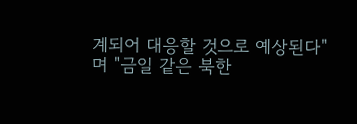계되어 대응할 것으로 예상된다"며 "금일 같은 북한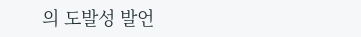의 도발성 발언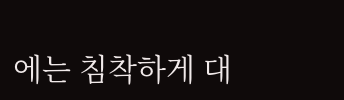에는 침착하게 대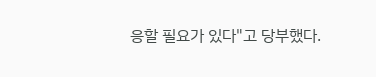응할 필요가 있다"고 당부했다.